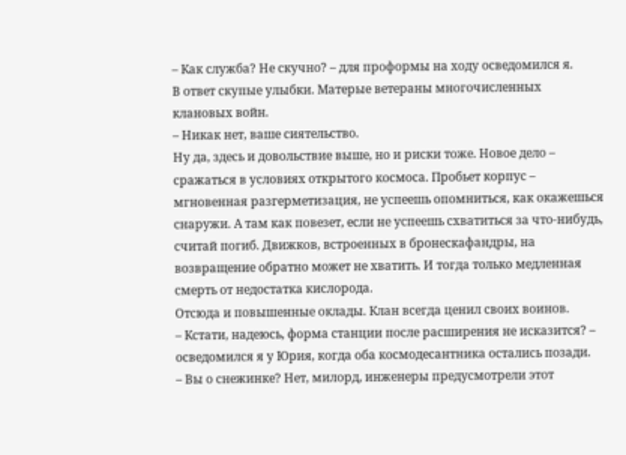– Как служба? Не скучно? – для проформы на ходу осведомился я.
В ответ скупые улыбки. Матерые ветераны многочисленных клановых войн.
– Никак нет, ваше сиятельство.
Ну да, здесь и довольствие выше, но и риски тоже. Новое дело – сражаться в условиях открытого космоса. Пробьет корпус – мгновенная разгерметизация, не успеешь опомниться, как окажешься снаружи. А там как повезет, если не успеешь схватиться за что-нибудь, считай погиб. Движков, встроенных в бронескафандры, на возвращение обратно может не хватить. И тогда только медленная смерть от недостатка кислорода.
Отсюда и повышенные оклады. Клан всегда ценил своих воинов.
– Кстати, надеюсь, форма станции после расширения не исказится? – осведомился я у Юрия, когда оба космодесантника остались позади.
– Вы о снежинке? Нет, милорд, инженеры предусмотрели этот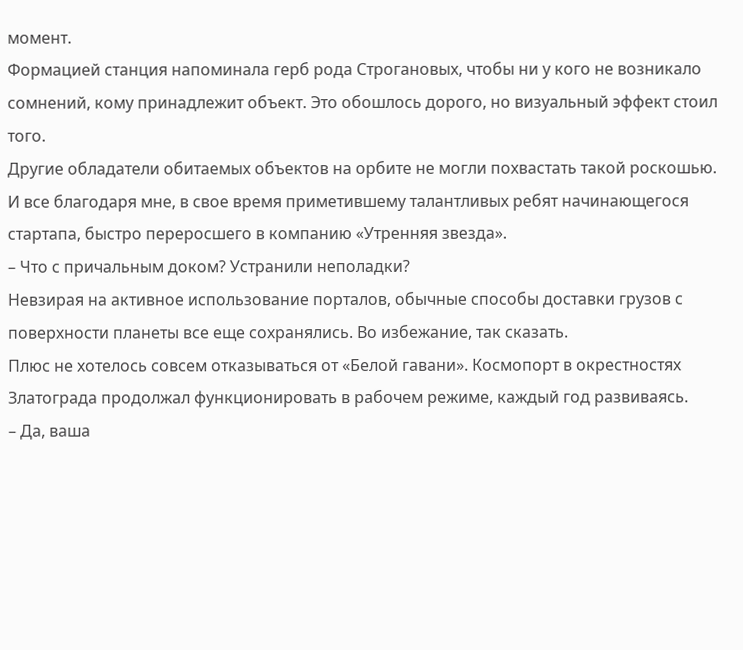момент.
Формацией станция напоминала герб рода Строгановых, чтобы ни у кого не возникало сомнений, кому принадлежит объект. Это обошлось дорого, но визуальный эффект стоил того.
Другие обладатели обитаемых объектов на орбите не могли похвастать такой роскошью.
И все благодаря мне, в свое время приметившему талантливых ребят начинающегося стартапа, быстро переросшего в компанию «Утренняя звезда».
– Что с причальным доком? Устранили неполадки?
Невзирая на активное использование порталов, обычные способы доставки грузов с поверхности планеты все еще сохранялись. Во избежание, так сказать.
Плюс не хотелось совсем отказываться от «Белой гавани». Космопорт в окрестностях Златограда продолжал функционировать в рабочем режиме, каждый год развиваясь.
– Да, ваша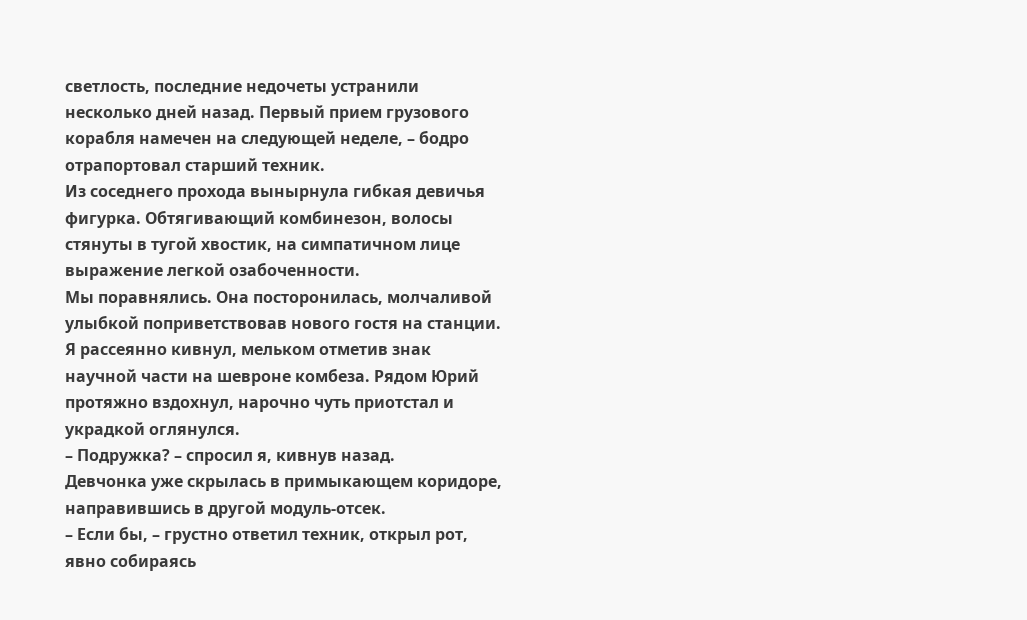светлость, последние недочеты устранили несколько дней назад. Первый прием грузового корабля намечен на следующей неделе, – бодро отрапортовал старший техник.
Из соседнего прохода вынырнула гибкая девичья фигурка. Обтягивающий комбинезон, волосы стянуты в тугой хвостик, на симпатичном лице выражение легкой озабоченности.
Мы поравнялись. Она посторонилась, молчаливой улыбкой поприветствовав нового гостя на станции.
Я рассеянно кивнул, мельком отметив знак научной части на шевроне комбеза. Рядом Юрий протяжно вздохнул, нарочно чуть приотстал и украдкой оглянулся.
– Подружка? – спросил я, кивнув назад.
Девчонка уже скрылась в примыкающем коридоре, направившись в другой модуль-отсек.
– Если бы, – грустно ответил техник, открыл рот, явно собираясь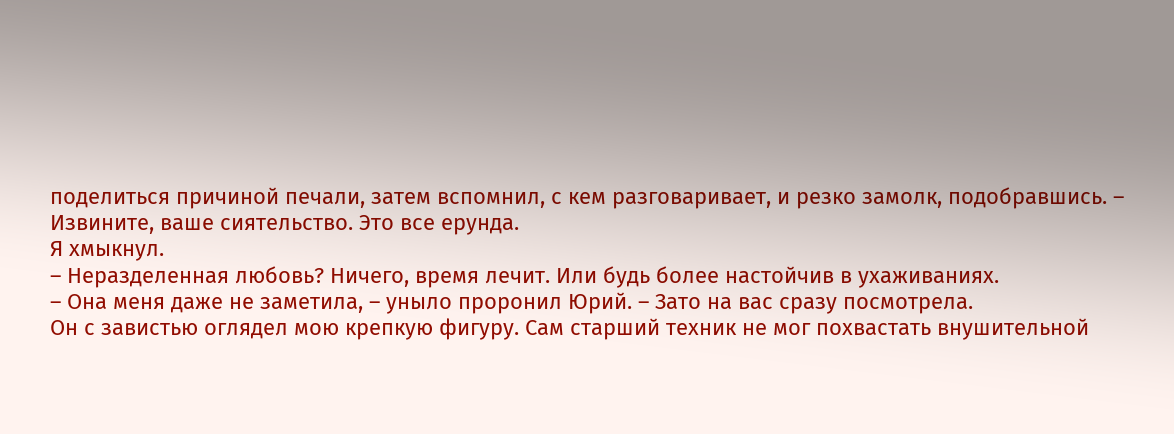поделиться причиной печали, затем вспомнил, с кем разговаривает, и резко замолк, подобравшись. – Извините, ваше сиятельство. Это все ерунда.
Я хмыкнул.
– Неразделенная любовь? Ничего, время лечит. Или будь более настойчив в ухаживаниях.
– Она меня даже не заметила, – уныло проронил Юрий. – Зато на вас сразу посмотрела.
Он с завистью оглядел мою крепкую фигуру. Сам старший техник не мог похвастать внушительной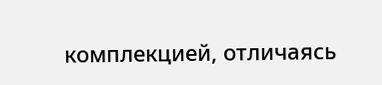комплекцией, отличаясь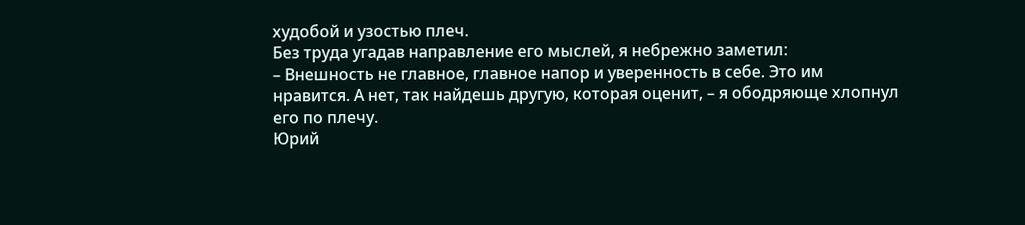худобой и узостью плеч.
Без труда угадав направление его мыслей, я небрежно заметил:
– Внешность не главное, главное напор и уверенность в себе. Это им нравится. А нет, так найдешь другую, которая оценит, – я ободряюще хлопнул его по плечу.
Юрий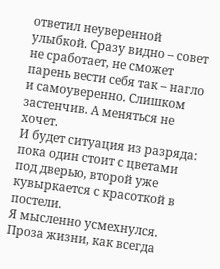ответил неуверенной улыбкой. Сразу видно – совет не сработает, не сможет парень вести себя так – нагло и самоуверенно. Слишком застенчив. А меняться не хочет.
И будет ситуация из разряда: пока один стоит с цветами под дверью, второй уже кувыркается с красоткой в постели.
Я мысленно усмехнулся. Проза жизни, как всегда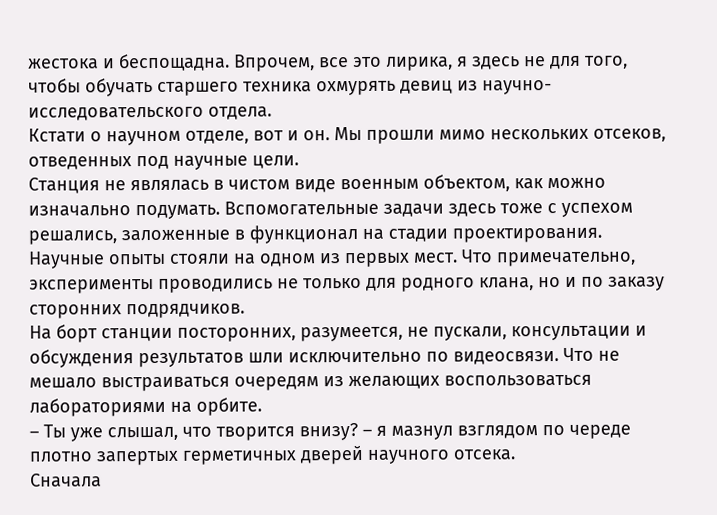жестока и беспощадна. Впрочем, все это лирика, я здесь не для того, чтобы обучать старшего техника охмурять девиц из научно-исследовательского отдела.
Кстати о научном отделе, вот и он. Мы прошли мимо нескольких отсеков, отведенных под научные цели.
Станция не являлась в чистом виде военным объектом, как можно изначально подумать. Вспомогательные задачи здесь тоже с успехом решались, заложенные в функционал на стадии проектирования.
Научные опыты стояли на одном из первых мест. Что примечательно, эксперименты проводились не только для родного клана, но и по заказу сторонних подрядчиков.
На борт станции посторонних, разумеется, не пускали, консультации и обсуждения результатов шли исключительно по видеосвязи. Что не мешало выстраиваться очередям из желающих воспользоваться лабораториями на орбите.
– Ты уже слышал, что творится внизу? – я мазнул взглядом по череде плотно запертых герметичных дверей научного отсека.
Сначала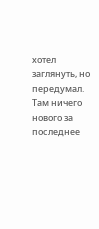хотел заглянуть, но передумал. Там ничего нового за последнее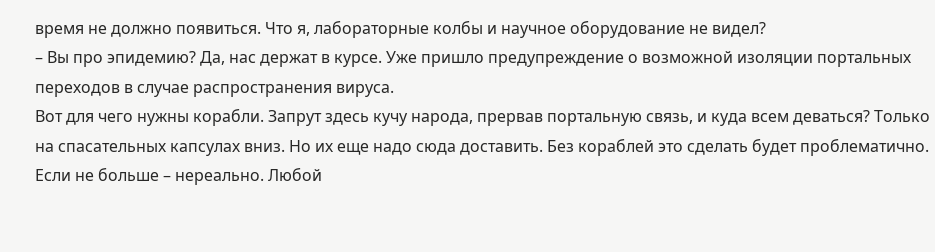время не должно появиться. Что я, лабораторные колбы и научное оборудование не видел?
– Вы про эпидемию? Да, нас держат в курсе. Уже пришло предупреждение о возможной изоляции портальных переходов в случае распространения вируса.
Вот для чего нужны корабли. Запрут здесь кучу народа, прервав портальную связь, и куда всем деваться? Только на спасательных капсулах вниз. Но их еще надо сюда доставить. Без кораблей это сделать будет проблематично. Если не больше – нереально. Любой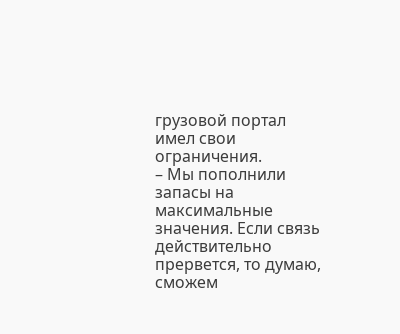грузовой портал имел свои ограничения.
– Мы пополнили запасы на максимальные значения. Если связь действительно прервется, то думаю, сможем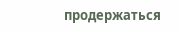продержаться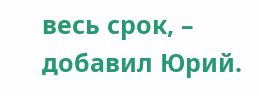весь срок, – добавил Юрий.